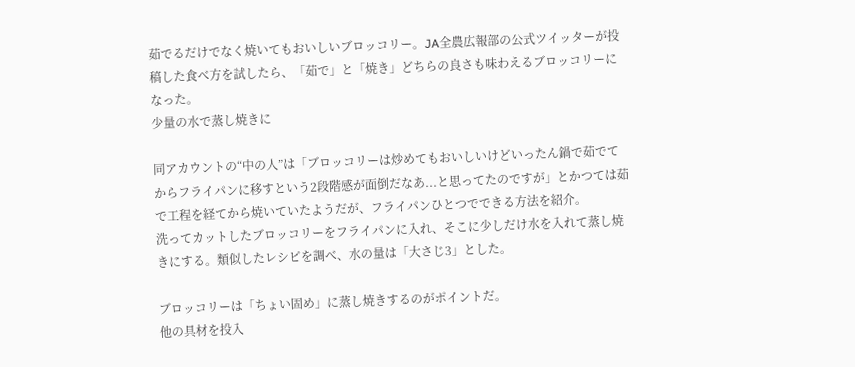茹でるだけでなく焼いてもおいしいブロッコリー。JA全農広報部の公式ツイッターが投稿した食べ方を試したら、「茹で」と「焼き」どちらの良さも味わえるブロッコリーになった。
少量の水で蒸し焼きに

同アカウントの“中の人”は「ブロッコリーは炒めてもおいしいけどいったん鍋で茹でてからフライパンに移すという2段階感が面倒だなあ...と思ってたのですが」とかつては茹で工程を経てから焼いていたようだが、フライパンひとつでできる方法を紹介。
洗ってカットしたブロッコリーをフライパンに入れ、そこに少しだけ水を入れて蒸し焼きにする。類似したレシピを調べ、水の量は「大さじ3」とした。

ブロッコリーは「ちょい固め」に蒸し焼きするのがポイントだ。
他の具材を投入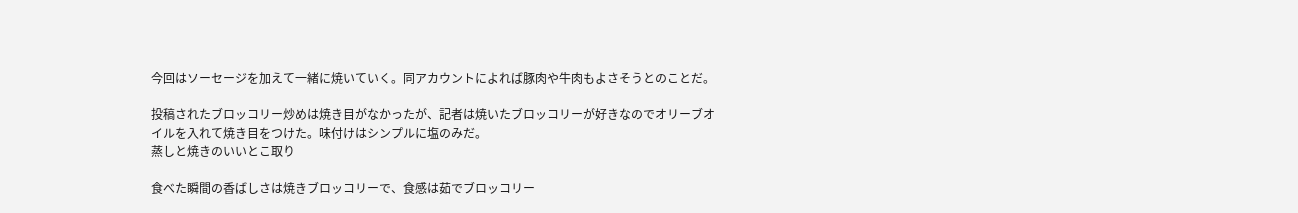今回はソーセージを加えて一緒に焼いていく。同アカウントによれば豚肉や牛肉もよさそうとのことだ。

投稿されたブロッコリー炒めは焼き目がなかったが、記者は焼いたブロッコリーが好きなのでオリーブオイルを入れて焼き目をつけた。味付けはシンプルに塩のみだ。
蒸しと焼きのいいとこ取り

食べた瞬間の香ばしさは焼きブロッコリーで、食感は茹でブロッコリー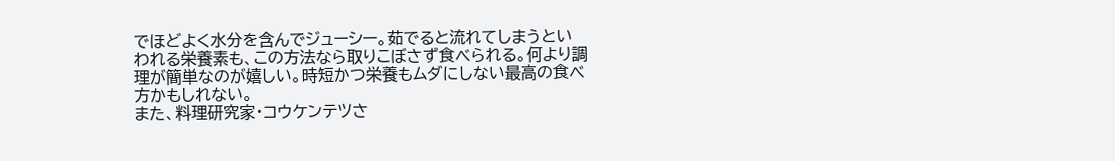でほどよく水分を含んでジューシー。茹でると流れてしまうといわれる栄養素も、この方法なら取りこぼさず食べられる。何より調理が簡単なのが嬉しい。時短かつ栄養もムダにしない最高の食べ方かもしれない。
また、料理研究家・コウケンテツさ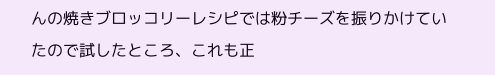んの焼きブロッコリーレシピでは粉チーズを振りかけていたので試したところ、これも正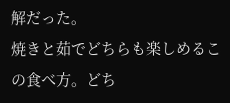解だった。
焼きと茹でどちらも楽しめるこの食べ方。どち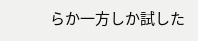らか一方しか試した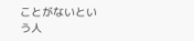ことがないという人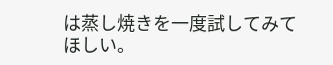は蒸し焼きを一度試してみてほしい。